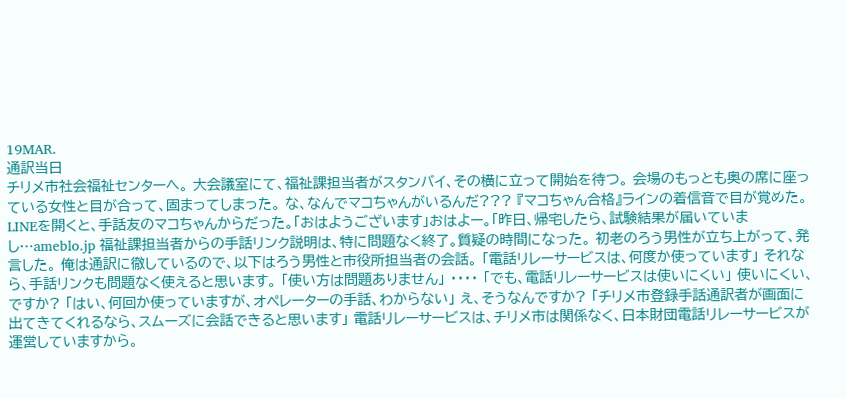19MAR.
通訳当日
チリメ市社会福祉センターへ。 大会議室にて、福祉課担当者がスタンバイ、その横に立って開始を待つ。 会場のもっとも奥の席に座っている女性と目が合って、固まってしまった。 な、なんでマコちゃんがいるんだ??? 『マコちゃん合格』ラインの着信音で目が覚めた。LINEを開くと、手話友のマコちゃんからだった。「おはようございます」おはよー。「昨日、帰宅したら、試験結果が届いていまし…ameblo.jp 福祉課担当者からの手話リンク説明は、特に問題なく終了。質疑の時間になった。 初老のろう男性が立ち上がって、発言した。 俺は通訳に徹しているので、以下はろう男性と市役所担当者の会話。 「電話リレーサービスは、何度か使っています」 それなら、手話リンクも問題なく使えると思います。 「使い方は問題ありません」 ・・・・ 「でも、電話リレーサービスは使いにくい」 使いにくい、ですか? 「はい、何回か使っていますが、オペレーターの手話、わからない」 え、そうなんですか? 「チリメ市登録手話通訳者が画面に出てきてくれるなら、スムーズに会話できると思います」 電話リレーサービスは、チリメ市は関係なく、日本財団電話リレーサービスが運営していますから。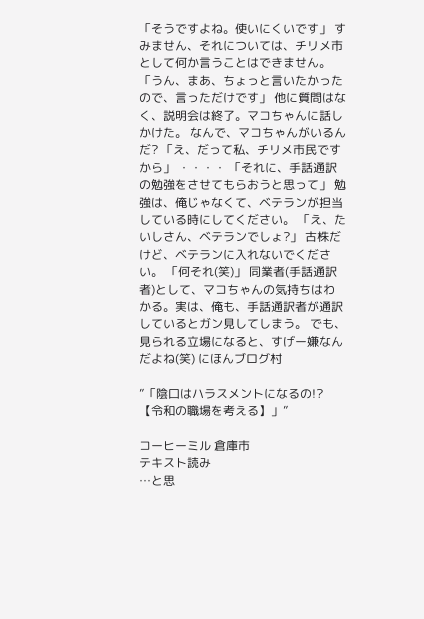「そうですよね。使いにくいです」 すみません、それについては、チリメ市として何か言うことはできません。 「うん、まあ、ちょっと言いたかったので、言っただけです」 他に質問はなく、説明会は終了。マコちゃんに話しかけた。 なんで、マコちゃんがいるんだ? 「え、だって私、チリメ市民ですから」 ・・・・ 「それに、手話通訳の勉強をさせてもらおうと思って」 勉強は、俺じゃなくて、ベテランが担当している時にしてください。 「え、たいしさん、ベテランでしょ?」 古株だけど、ベテランに入れないでください。 「何それ(笑)」 同業者(手話通訳者)として、マコちゃんの気持ちはわかる。実は、俺も、手話通訳者が通訳しているとガン見してしまう。 でも、見られる立場になると、すげー嫌なんだよね(笑) にほんブログ村

”「陰口はハラスメントになるの!?【令和の職場を考える】」”

コーヒーミル 倉庫市
テキスト読み
…と思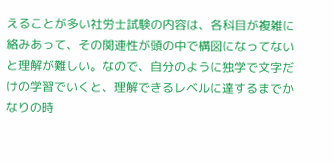えることが多い社労士試験の内容は、各科目が複雑に絡みあって、その関連性が頭の中で構図になってないと理解が難しい。なので、自分のように独学で文字だけの学習でいくと、理解できるレベルに達するまでかなりの時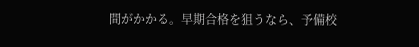間がかかる。早期合格を狙うなら、予備校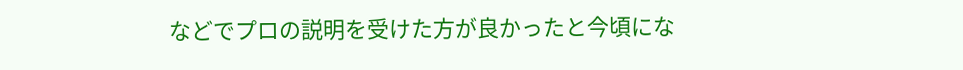などでプロの説明を受けた方が良かったと今頃にな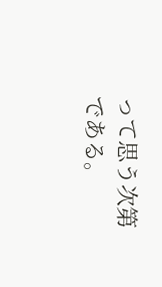って思う次第である。